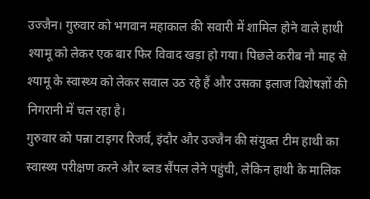उज्जैन। गुरुवार को भगवान महाकाल की सवारी में शामिल होने वाले हाथी श्यामू को लेकर एक बार फिर विवाद खड़ा हो गया। पिछले करीब नौ माह से श्यामू के स्वास्थ्य को लेकर सवाल उठ रहे हैं और उसका इलाज विशेषज्ञों की निगरानी में चल रहा है।
गुरुवार को पन्ना टाइगर रिजर्व, इंदौर और उज्जैन की संयुक्त टीम हाथी का स्वास्थ्य परीक्षण करने और ब्लड सैंपल लेने पहुंची, लेकिन हाथी के मालिक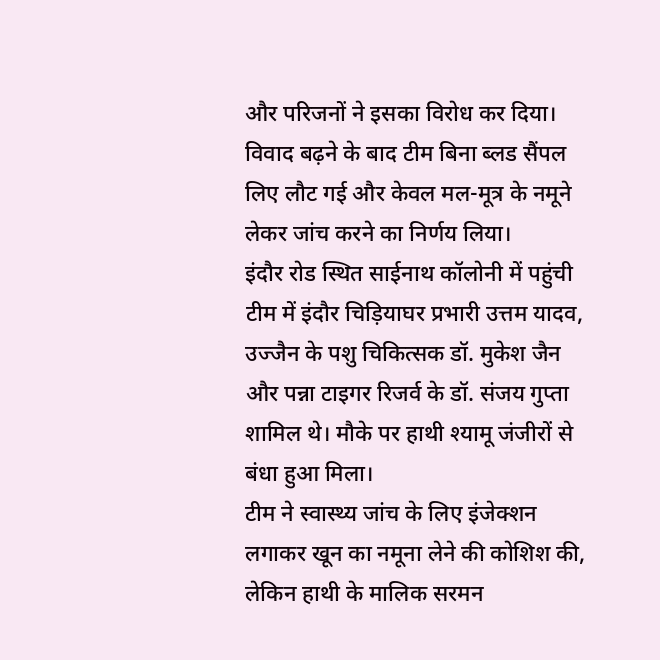और परिजनों ने इसका विरोध कर दिया। विवाद बढ़ने के बाद टीम बिना ब्लड सैंपल लिए लौट गई और केवल मल-मूत्र के नमूने लेकर जांच करने का निर्णय लिया।
इंदौर रोड स्थित साईनाथ कॉलोनी में पहुंची टीम में इंदौर चिड़ियाघर प्रभारी उत्तम यादव, उज्जैन के पशु चिकित्सक डॉ. मुकेश जैन और पन्ना टाइगर रिजर्व के डॉ. संजय गुप्ता शामिल थे। मौके पर हाथी श्यामू जंजीरों से बंधा हुआ मिला।
टीम ने स्वास्थ्य जांच के लिए इंजेक्शन लगाकर खून का नमूना लेने की कोशिश की, लेकिन हाथी के मालिक सरमन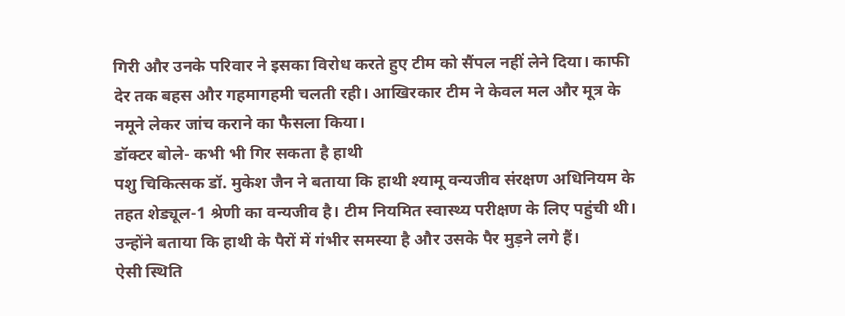गिरी और उनके परिवार ने इसका विरोध करते हुए टीम को सैंपल नहीं लेने दिया। काफी देर तक बहस और गहमागहमी चलती रही। आखिरकार टीम ने केवल मल और मूत्र के नमूने लेकर जांच कराने का फैसला किया।
डॉक्टर बोले- कभी भी गिर सकता है हाथी
पशु चिकित्सक डॉ. मुकेश जैन ने बताया कि हाथी श्यामू वन्यजीव संरक्षण अधिनियम के तहत शेड्यूल-1 श्रेणी का वन्यजीव है। टीम नियमित स्वास्थ्य परीक्षण के लिए पहुंची थी। उन्होंने बताया कि हाथी के पैरों में गंभीर समस्या है और उसके पैर मुड़ने लगे हैं।
ऐसी स्थिति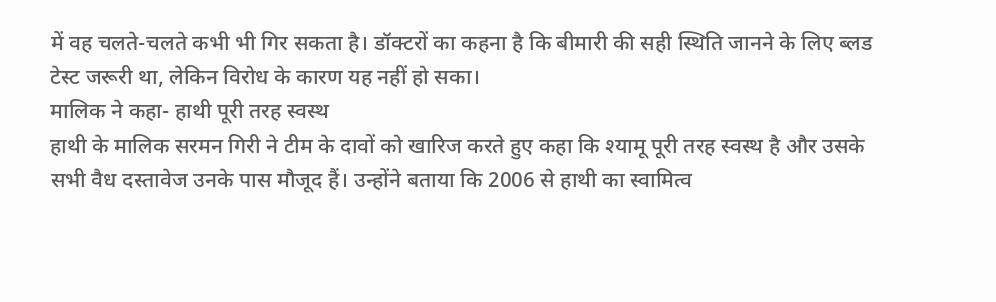में वह चलते-चलते कभी भी गिर सकता है। डॉक्टरों का कहना है कि बीमारी की सही स्थिति जानने के लिए ब्लड टेस्ट जरूरी था, लेकिन विरोध के कारण यह नहीं हो सका।
मालिक ने कहा- हाथी पूरी तरह स्वस्थ
हाथी के मालिक सरमन गिरी ने टीम के दावों को खारिज करते हुए कहा कि श्यामू पूरी तरह स्वस्थ है और उसके सभी वैध दस्तावेज उनके पास मौजूद हैं। उन्होंने बताया कि 2006 से हाथी का स्वामित्व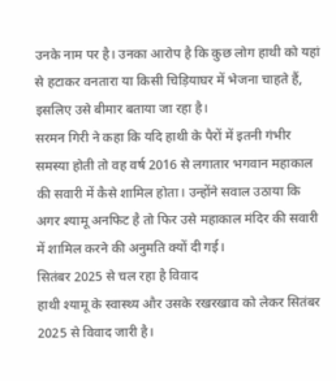उनके नाम पर है। उनका आरोप है कि कुछ लोग हाथी को यहां से हटाकर वनतारा या किसी चिड़ियाघर में भेजना चाहते हैं, इसलिए उसे बीमार बताया जा रहा है।
सरमन गिरी ने कहा कि यदि हाथी के पैरों में इतनी गंभीर समस्या होती तो वह वर्ष 2016 से लगातार भगवान महाकाल की सवारी में कैसे शामिल होता। उन्होंने सवाल उठाया कि अगर श्यामू अनफिट है तो फिर उसे महाकाल मंदिर की सवारी में शामिल करने की अनुमति क्यों दी गई।
सितंबर 2025 से चल रहा है विवाद
हाथी श्यामू के स्वास्थ्य और उसके रखरखाव को लेकर सितंबर 2025 से विवाद जारी है।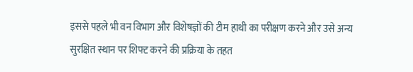इससे पहले भी वन विभाग और विशेषज्ञों की टीम हाथी का परीक्षण करने और उसे अन्य सुरक्षित स्थान पर शिफ्ट करने की प्रक्रिया के तहत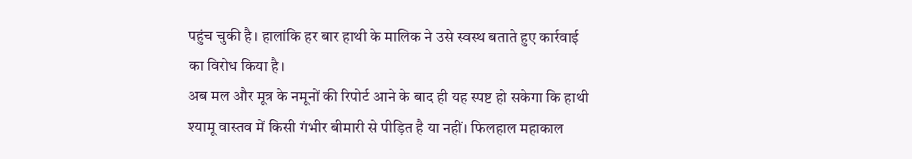पहुंच चुकी है। हालांकि हर बार हाथी के मालिक ने उसे स्वस्थ बताते हुए कार्रवाई का विरोध किया है।
अब मल और मूत्र के नमूनों की रिपोर्ट आने के बाद ही यह स्पष्ट हो सकेगा कि हाथी श्यामू वास्तव में किसी गंभीर बीमारी से पीड़ित है या नहीं। फिलहाल महाकाल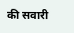की सवारी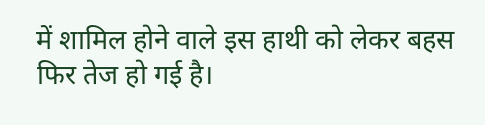में शामिल होने वाले इस हाथी को लेकर बहस फिर तेज हो गई है।